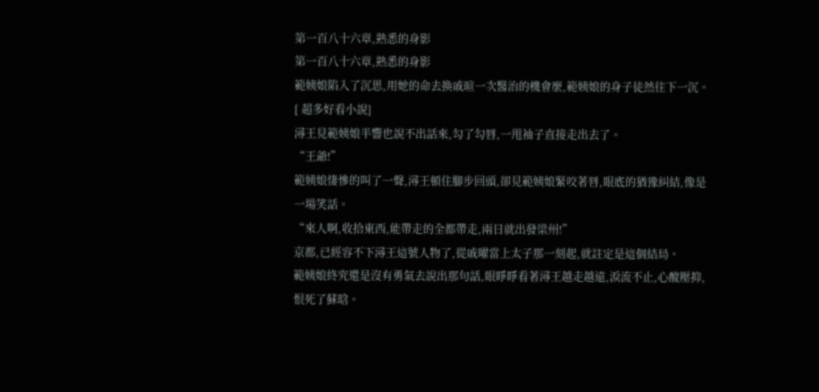第一百八十六章,熟悉的身影
第一百八十六章,熟悉的身影
範姨娘陷入了沉思,用她的命去換戚暄一次醫治的機會麼,範姨娘的身子徒然往下一沉。[ 超多好看小說]
潯王見範姨娘半響也說不出話來,勾了勾唇,一甩袖子直接走出去了。
“王爺!”
範姨娘悽慘的叫了一聲,潯王頓住腳步回頭,卻見範姨娘緊咬著唇,眼底的猶豫糾結,像是一場笑話。
“來人啊,收拾東西,能帶走的全都帶走,兩日就出發梁州!”
京都,已經容不下潯王這號人物了,從戚曜當上太子那一刻起,就註定是這個結局。
範姨娘終究還是沒有勇氣去說出那句話,眼睜睜看著潯王越走越遠,淚流不止,心酸壓抑,恨死了蘇晗。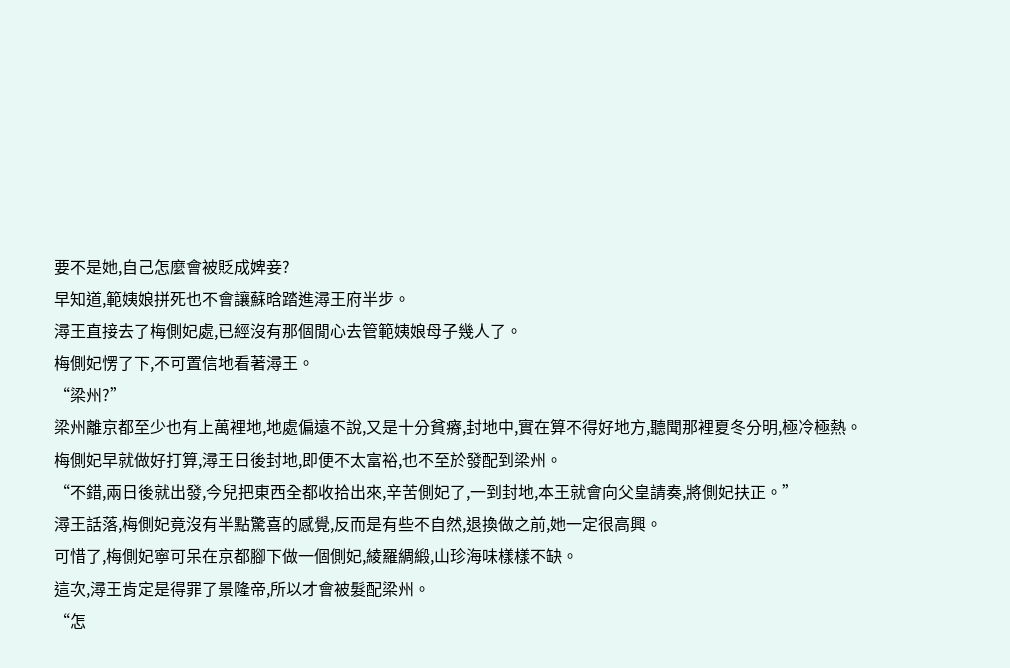要不是她,自己怎麼會被貶成婢妾?
早知道,範姨娘拼死也不會讓蘇晗踏進潯王府半步。
潯王直接去了梅側妃處,已經沒有那個閒心去管範姨娘母子幾人了。
梅側妃愣了下,不可置信地看著潯王。
“梁州?”
梁州離京都至少也有上萬裡地,地處偏遠不說,又是十分貧瘠,封地中,實在算不得好地方,聽聞那裡夏冬分明,極冷極熱。
梅側妃早就做好打算,潯王日後封地,即便不太富裕,也不至於發配到梁州。
“不錯,兩日後就出發,今兒把東西全都收拾出來,辛苦側妃了,一到封地,本王就會向父皇請奏,將側妃扶正。”
潯王話落,梅側妃竟沒有半點驚喜的感覺,反而是有些不自然,退換做之前,她一定很高興。
可惜了,梅側妃寧可呆在京都腳下做一個側妃,綾羅綢緞,山珍海味樣樣不缺。
這次,潯王肯定是得罪了景隆帝,所以才會被髮配梁州。
“怎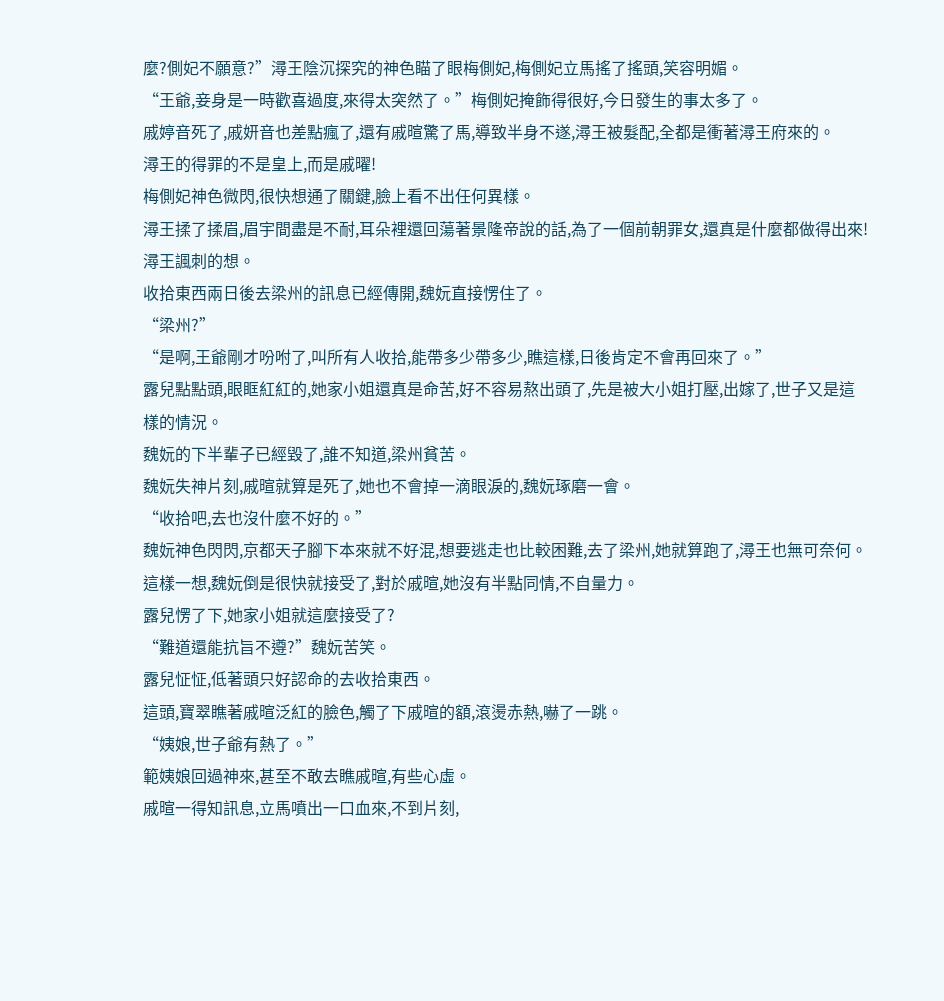麼?側妃不願意?”潯王陰沉探究的神色瞄了眼梅側妃,梅側妃立馬搖了搖頭,笑容明媚。
“王爺,妾身是一時歡喜過度,來得太突然了。”梅側妃掩飾得很好,今日發生的事太多了。
戚婷音死了,戚妍音也差點瘋了,還有戚暄驚了馬,導致半身不遂,潯王被髮配,全都是衝著潯王府來的。
潯王的得罪的不是皇上,而是戚曜!
梅側妃神色微閃,很快想通了關鍵,臉上看不出任何異樣。
潯王揉了揉眉,眉宇間盡是不耐,耳朵裡還回蕩著景隆帝說的話,為了一個前朝罪女,還真是什麼都做得出來!
潯王諷刺的想。
收拾東西兩日後去梁州的訊息已經傳開,魏妧直接愣住了。
“梁州?”
“是啊,王爺剛才吩咐了,叫所有人收拾,能帶多少帶多少,瞧這樣,日後肯定不會再回來了。”
露兒點點頭,眼眶紅紅的,她家小姐還真是命苦,好不容易熬出頭了,先是被大小姐打壓,出嫁了,世子又是這樣的情況。
魏妧的下半輩子已經毀了,誰不知道,梁州貧苦。
魏妧失神片刻,戚暄就算是死了,她也不會掉一滴眼淚的,魏妧琢磨一會。
“收拾吧,去也沒什麼不好的。”
魏妧神色閃閃,京都天子腳下本來就不好混,想要逃走也比較困難,去了梁州,她就算跑了,潯王也無可奈何。
這樣一想,魏妧倒是很快就接受了,對於戚暄,她沒有半點同情,不自量力。
露兒愣了下,她家小姐就這麼接受了?
“難道還能抗旨不遵?”魏妧苦笑。
露兒怔怔,低著頭只好認命的去收拾東西。
這頭,寶翠瞧著戚暄泛紅的臉色,觸了下戚暄的額,滾燙赤熱,嚇了一跳。
“姨娘,世子爺有熱了。”
範姨娘回過神來,甚至不敢去瞧戚暄,有些心虛。
戚暄一得知訊息,立馬噴出一口血來,不到片刻,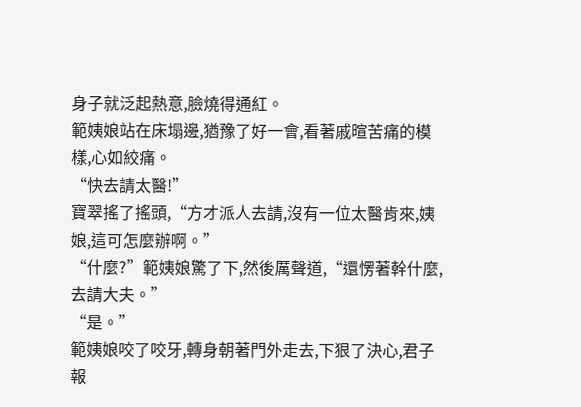身子就泛起熱意,臉燒得通紅。
範姨娘站在床塌邊,猶豫了好一會,看著戚暄苦痛的模樣,心如絞痛。
“快去請太醫!”
寶翠搖了搖頭,“方才派人去請,沒有一位太醫肯來,姨娘,這可怎麼辦啊。”
“什麼?”範姨娘驚了下,然後厲聲道,“還愣著幹什麼,去請大夫。”
“是。”
範姨娘咬了咬牙,轉身朝著門外走去,下狠了決心,君子報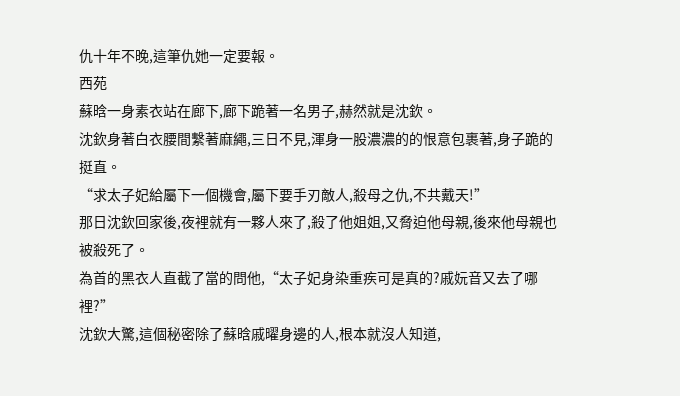仇十年不晚,這筆仇她一定要報。
西苑
蘇晗一身素衣站在廊下,廊下跪著一名男子,赫然就是沈欽。
沈欽身著白衣腰間繫著麻繩,三日不見,渾身一股濃濃的的恨意包裹著,身子跪的挺直。
“求太子妃給屬下一個機會,屬下要手刃敵人,殺母之仇,不共戴天!”
那日沈欽回家後,夜裡就有一夥人來了,殺了他姐姐,又脅迫他母親,後來他母親也被殺死了。
為首的黑衣人直截了當的問他,“太子妃身染重疾可是真的?戚妧音又去了哪裡?”
沈欽大驚,這個秘密除了蘇晗戚曜身邊的人,根本就沒人知道,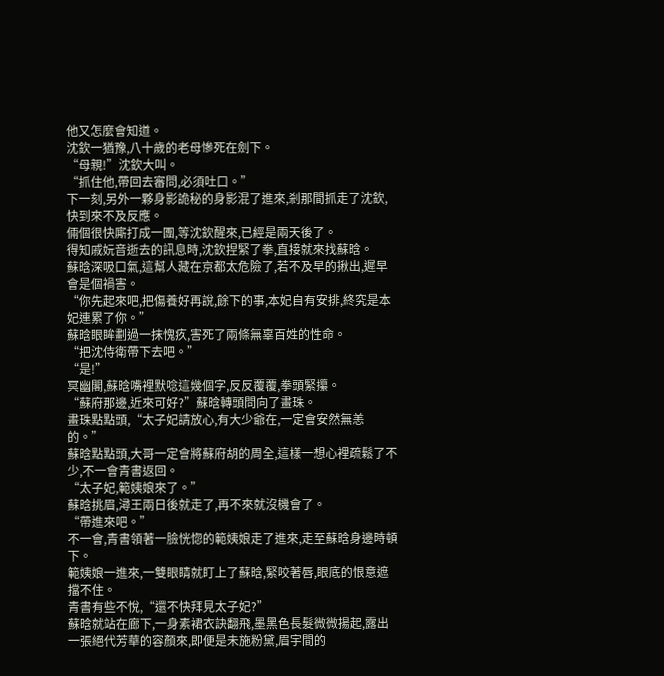他又怎麼會知道。
沈欽一猶豫,八十歲的老母慘死在劍下。
“母親!”沈欽大叫。
“抓住他,帶回去審問,必須吐口。”
下一刻,另外一夥身影詭秘的身影混了進來,剎那間抓走了沈欽,快到來不及反應。
倆個很快廝打成一團,等沈欽醒來,已經是兩天後了。
得知戚妧音逝去的訊息時,沈欽捏緊了拳,直接就來找蘇晗。
蘇晗深吸口氣,這幫人藏在京都太危險了,若不及早的揪出,遲早會是個禍害。
“你先起來吧,把傷養好再說,餘下的事,本妃自有安排,終究是本妃連累了你。”
蘇晗眼眸劃過一抹愧疚,害死了兩條無辜百姓的性命。
“把沈侍衛帶下去吧。”
“是!”
冥幽閣,蘇晗嘴裡默唸這幾個字,反反覆覆,拳頭緊攥。
“蘇府那邊,近來可好?”蘇晗轉頭問向了畫珠。
畫珠點點頭,“太子妃請放心,有大少爺在,一定會安然無恙的。”
蘇晗點點頭,大哥一定會將蘇府胡的周全,這樣一想心裡疏鬆了不少,不一會青書返回。
“太子妃,範姨娘來了。”
蘇晗挑眉,潯王兩日後就走了,再不來就沒機會了。
“帶進來吧。”
不一會,青書領著一臉恍惚的範姨娘走了進來,走至蘇晗身邊時頓下。
範姨娘一進來,一雙眼睛就盯上了蘇晗,緊咬著唇,眼底的恨意遮擋不住。
青書有些不悅,“還不快拜見太子妃?”
蘇晗就站在廊下,一身素裙衣訣翻飛,墨黑色長髮微微揚起,露出一張絕代芳華的容顏來,即便是未施粉黛,眉宇間的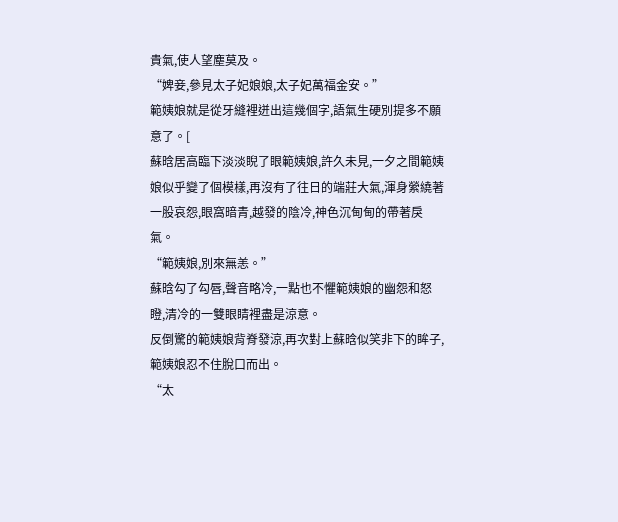貴氣,使人望塵莫及。
“婢妾,參見太子妃娘娘,太子妃萬福金安。”
範姨娘就是從牙縫裡迸出這幾個字,語氣生硬別提多不願意了。[
蘇晗居高臨下淡淡睨了眼範姨娘,許久未見,一夕之間範姨娘似乎變了個模樣,再沒有了往日的端莊大氣,渾身縈繞著一股哀怨,眼窩暗青,越發的陰冷,神色沉甸甸的帶著戾氣。
“範姨娘,別來無恙。”
蘇晗勾了勾唇,聲音略冷,一點也不懼範姨娘的幽怨和怒瞪,清冷的一雙眼睛裡盡是涼意。
反倒驚的範姨娘背脊發涼,再次對上蘇晗似笑非下的眸子,範姨娘忍不住脫口而出。
“太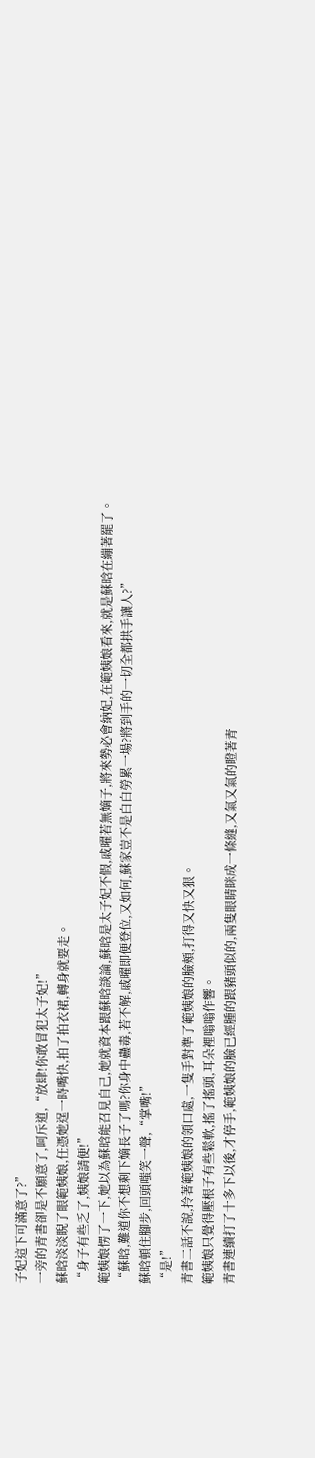子妃這下可滿意了?”
一旁的青書卻是不願意了,呵斥道,“放肆!你敢冒犯太子妃!”
蘇晗淡淡睨了眼範姨娘,任憑她逞一時嘴快,拍了拍衣裙,轉身就要走。
“身子有些乏了,姨娘請便!”
範姨娘愣了一下,她以為蘇晗能召見自己,她就資本跟蘇晗談論,蘇晗是太子妃不假,戚曜若無嫡子,將來勢必會納妃,在範姨娘看來,就是蘇晗在繃著罷了。
“蘇晗,難道你不想剩下嫡長子了嗎?你身中蠱毒,若不解,戚曜即便登位,又如何,蘇家豈不是白白勞累一場?將到手的一切全都拱手讓人?”
蘇晗頓住腳步,回頭嗤笑一聲,“掌嘴!”
“是!”
青書二話不說,拎著範姨娘的領口處,一隻手對準了範姨娘的臉頰,打得又快又狠。
範姨娘只覺得壓根子有些鬆軟,搖了搖頭,耳朵裡嗡嗡作響。
青書連續打了十多下以後,才停手,範姨娘的臉已經腫的跟豬頭似的,兩隻眼睛眯成一條縫,又氣又氣的瞪著青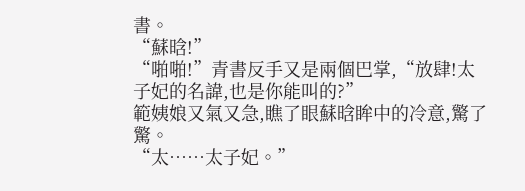書。
“蘇晗!”
“啪啪!”青書反手又是兩個巴掌,“放肆!太子妃的名諱,也是你能叫的?”
範姨娘又氣又急,瞧了眼蘇晗眸中的冷意,驚了驚。
“太……太子妃。”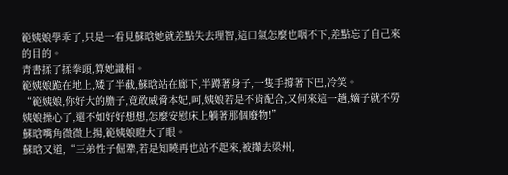範姨娘學乖了,只是一看見蘇晗她就差點失去理智,這口氣怎麼也咽不下,差點忘了自己來的目的。
青書揉了揉拳頭,算她識相。
範姨娘跪在地上,矮了半截,蘇晗站在廊下,半蹲著身子,一隻手撐著下巴,冷笑。
“範姨娘,你好大的膽子,竟敢威脅本妃,呵,姨娘若是不肯配合,又何來這一趟,嫡子就不勞姨娘操心了,還不如好好想想,怎麼安慰床上躺著那個廢物!”
蘇晗嘴角微微上揚,範姨娘瞪大了眼。
蘇晗又道,“三弟性子倔犟,若是知曉再也站不起來,被攆去梁州,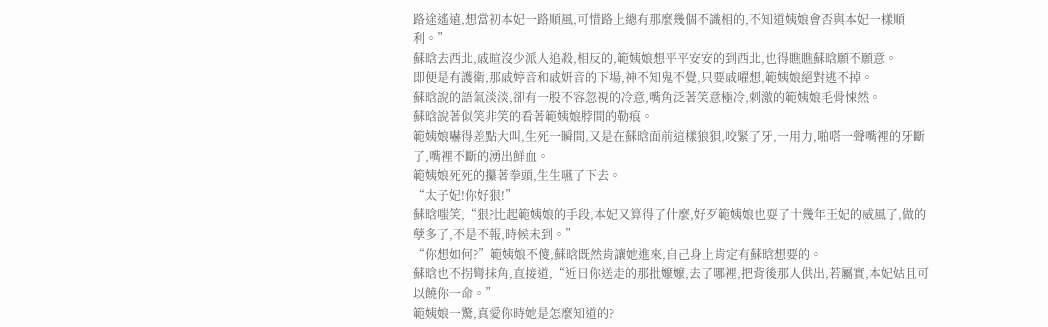路途遙遠,想當初本妃一路順風,可惜路上總有那麼幾個不識相的,不知道姨娘會否與本妃一樣順利。”
蘇晗去西北,戚暄沒少派人追殺,相反的,範姨娘想平平安安的到西北,也得瞧瞧蘇晗願不願意。
即便是有護衛,那戚婷音和戚妍音的下場,神不知鬼不覺,只要戚曜想,範姨娘絕對逃不掉。
蘇晗說的語氣淡淡,卻有一股不容忽視的冷意,嘴角泛著笑意極冷,刺激的範姨娘毛骨悚然。
蘇晗說著似笑非笑的看著範姨娘脖間的勒痕。
範姨娘嚇得差點大叫,生死一瞬間,又是在蘇晗面前這樣狼狽,咬緊了牙,一用力,啪嗒一聲嘴裡的牙斷了,嘴裡不斷的湧出鮮血。
範姨娘死死的攥著拳頭,生生嚥了下去。
“太子妃!你好狠!”
蘇晗嗤笑,“狠?比起範姨娘的手段,本妃又算得了什麼,好歹範姨娘也耍了十幾年王妃的威風了,做的孽多了,不是不報,時候未到。”
“你想如何?”範姨娘不傻,蘇晗既然肯讓她進來,自己身上肯定有蘇晗想要的。
蘇晗也不拐彎抹角,直接道,“近日你送走的那批嬤嬤,去了哪裡,把背後那人供出,若屬實,本妃姑且可以饒你一命。”
範姨娘一驚,真愛你時她是怎麼知道的?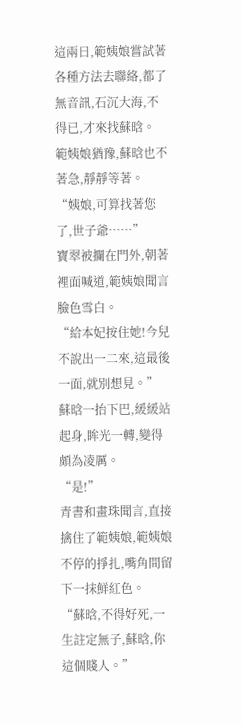這兩日,範姨娘嘗試著各種方法去聯絡,都了無音訊,石沉大海,不得已,才來找蘇晗。
範姨娘猶豫,蘇晗也不著急,靜靜等著。
“姨娘,可算找著您了,世子爺……”
寶翠被攔在門外,朝著裡面喊道,範姨娘聞言臉色雪白。
“給本妃按住她!今兒不說出一二來,這最後一面,就別想見。”
蘇晗一抬下巴,緩緩站起身,眸光一轉,變得頗為凌厲。
“是!”
青書和畫珠聞言,直接擒住了範姨娘,範姨娘不停的掙扎,嘴角間留下一抹鮮紅色。
“蘇晗,不得好死,一生註定無子,蘇晗,你這個賤人。”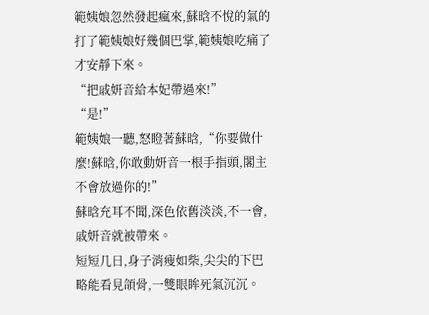範姨娘忽然發起瘋來,蘇晗不悅的氣的打了範姨娘好幾個巴掌,範姨娘吃痛了才安靜下來。
“把戚妍音給本妃帶過來!”
“是!”
範姨娘一聽,怒瞪著蘇晗,“你要做什麼!蘇晗,你敢動妍音一根手指頭,閣主不會放過你的!”
蘇晗充耳不聞,深色依舊淡淡,不一會,戚妍音就被帶來。
短短几日,身子消瘦如柴,尖尖的下巴略能看見頜骨,一雙眼眸死氣沉沉。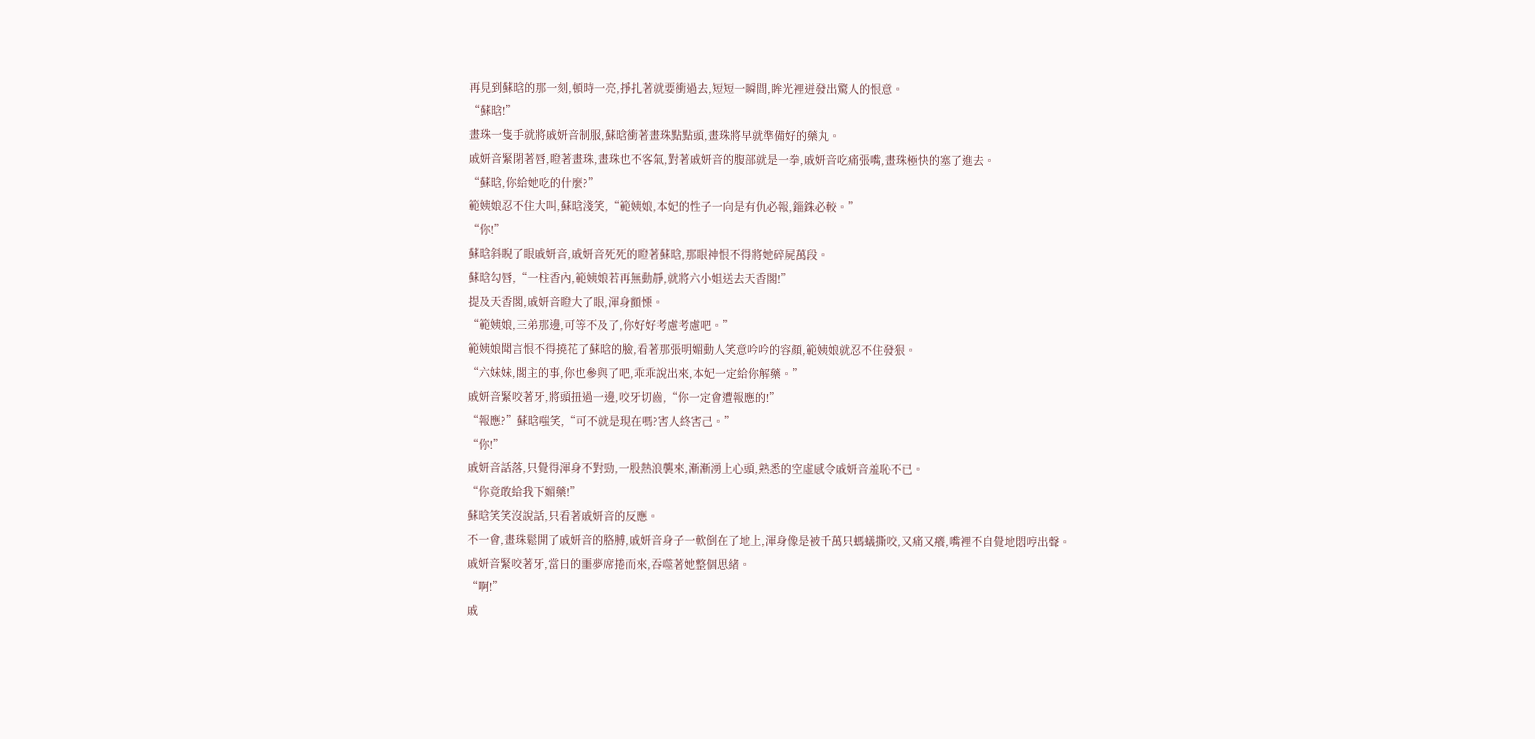再見到蘇晗的那一刻,頓時一亮,掙扎著就要衝過去,短短一瞬間,眸光裡迸發出驚人的恨意。
“蘇晗!”
畫珠一隻手就將戚妍音制服,蘇晗衝著畫珠點點頭,畫珠將早就準備好的藥丸。
戚妍音緊閉著唇,瞪著畫珠,畫珠也不客氣,對著戚妍音的腹部就是一拳,戚妍音吃痛張嘴,畫珠極快的塞了進去。
“蘇晗,你給她吃的什麼?”
範姨娘忍不住大叫,蘇晗淺笑,“範姨娘,本妃的性子一向是有仇必報,錙銖必較。”
“你!”
蘇晗斜睨了眼戚妍音,戚妍音死死的瞪著蘇晗,那眼神恨不得將她碎屍萬段。
蘇晗勾唇,“一柱香內,範姨娘若再無動靜,就將六小姐送去天香閣!”
提及天香閣,戚妍音瞪大了眼,渾身顫慄。
“範姨娘,三弟那邊,可等不及了,你好好考慮考慮吧。”
範姨娘聞言恨不得撓花了蘇晗的臉,看著那張明媚動人笑意吟吟的容顏,範姨娘就忍不住發狠。
“六妹妹,閣主的事,你也參與了吧,乖乖說出來,本妃一定給你解藥。”
戚妍音緊咬著牙,將頭扭過一邊,咬牙切齒,“你一定會遭報應的!”
“報應?”蘇晗嗤笑,“可不就是現在嗎?害人終害己。”
“你!”
戚妍音話落,只覺得渾身不對勁,一股熱浪襲來,漸漸湧上心頭,熟悉的空虛感令戚妍音羞恥不已。
“你竟敢給我下媚藥!”
蘇晗笑笑沒說話,只看著戚妍音的反應。
不一會,畫珠鬆開了戚妍音的胳膊,戚妍音身子一軟倒在了地上,渾身像是被千萬只螞蟻撕咬,又痛又癢,嘴裡不自覺地悶哼出聲。
戚妍音緊咬著牙,當日的噩夢席捲而來,吞噬著她整個思緒。
“啊!”
戚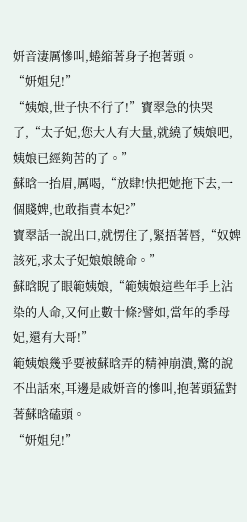妍音淒厲慘叫,蜷縮著身子抱著頭。
“妍姐兒!”
“姨娘,世子快不行了!”寶翠急的快哭了,“太子妃,您大人有大量,就繞了姨娘吧,姨娘已經夠苦的了。”
蘇晗一抬眉,厲喝,“放肆!快把她拖下去,一個賤婢,也敢指責本妃?”
寶翠話一說出口,就愣住了,緊捂著唇,“奴婢該死,求太子妃娘娘饒命。”
蘇晗睨了眼範姨娘,“範姨娘這些年手上沾染的人命,又何止數十條?譬如,當年的季母妃,還有大哥!”
範姨娘幾乎要被蘇晗弄的精神崩潰,驚的說不出話來,耳邊是戚妍音的慘叫,抱著頭猛對著蘇晗磕頭。
“妍姐兒!”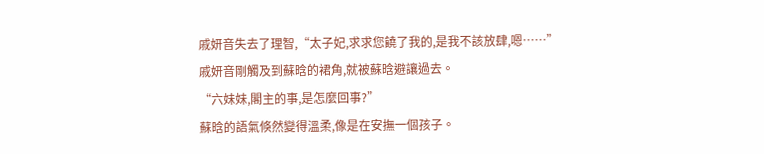戚妍音失去了理智,“太子妃,求求您饒了我的,是我不該放肆,嗯……”
戚妍音剛觸及到蘇晗的裙角,就被蘇晗避讓過去。
“六妹妹,閣主的事,是怎麼回事?”
蘇晗的語氣倏然變得溫柔,像是在安撫一個孩子。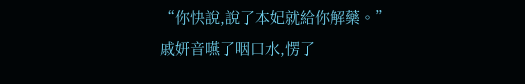“你快說,說了本妃就給你解藥。”
戚妍音嚥了咽口水,愣了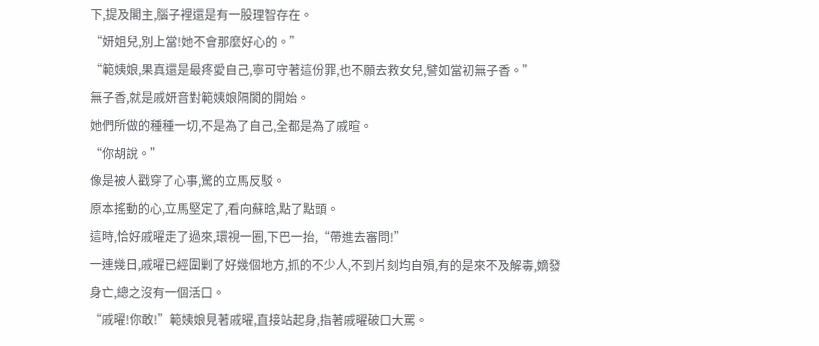下,提及閣主,腦子裡還是有一股理智存在。
“妍姐兒,別上當!她不會那麼好心的。”
“範姨娘,果真還是最疼愛自己,寧可守著這份罪,也不願去救女兒,譬如當初無子香。”
無子香,就是戚妍音對範姨娘隔閡的開始。
她們所做的種種一切,不是為了自己,全都是為了戚暄。
“你胡說。”
像是被人戳穿了心事,驚的立馬反駁。
原本搖動的心,立馬堅定了,看向蘇晗,點了點頭。
這時,恰好戚曜走了過來,環視一圈,下巴一抬,“帶進去審問!”
一連幾日,戚曜已經圍剿了好幾個地方,抓的不少人,不到片刻均自殞,有的是來不及解毒,嫡發身亡,總之沒有一個活口。
“戚曜!你敢!”範姨娘見著戚曜,直接站起身,指著戚曜破口大罵。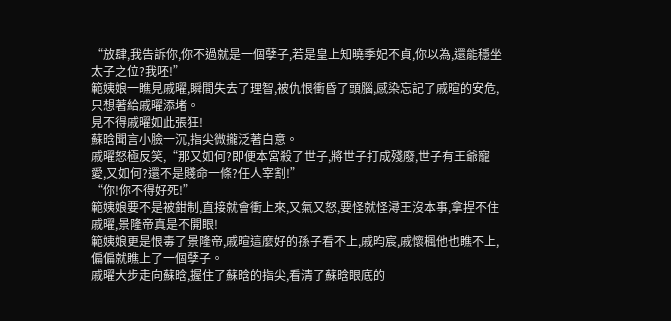“放肆,我告訴你,你不過就是一個孽子,若是皇上知曉季妃不貞,你以為,還能穩坐太子之位?我呸!”
範姨娘一瞧見戚曜,瞬間失去了理智,被仇恨衝昏了頭腦,感染忘記了戚暄的安危,只想著給戚曜添堵。
見不得戚曜如此張狂!
蘇晗聞言小臉一沉,指尖微攏泛著白意。
戚曜怒極反笑,“那又如何?即便本宮殺了世子,將世子打成殘廢,世子有王爺寵愛,又如何?還不是賤命一條?任人宰割!”
“你!你不得好死!”
範姨娘要不是被鉗制,直接就會衝上來,又氣又怒,要怪就怪潯王沒本事,拿捏不住戚曜,景隆帝真是不開眼!
範姨娘更是恨毒了景隆帝,戚暄這麼好的孫子看不上,戚昀宸,戚懷楓他也瞧不上,偏偏就瞧上了一個孽子。
戚曜大步走向蘇晗,握住了蘇晗的指尖,看清了蘇晗眼底的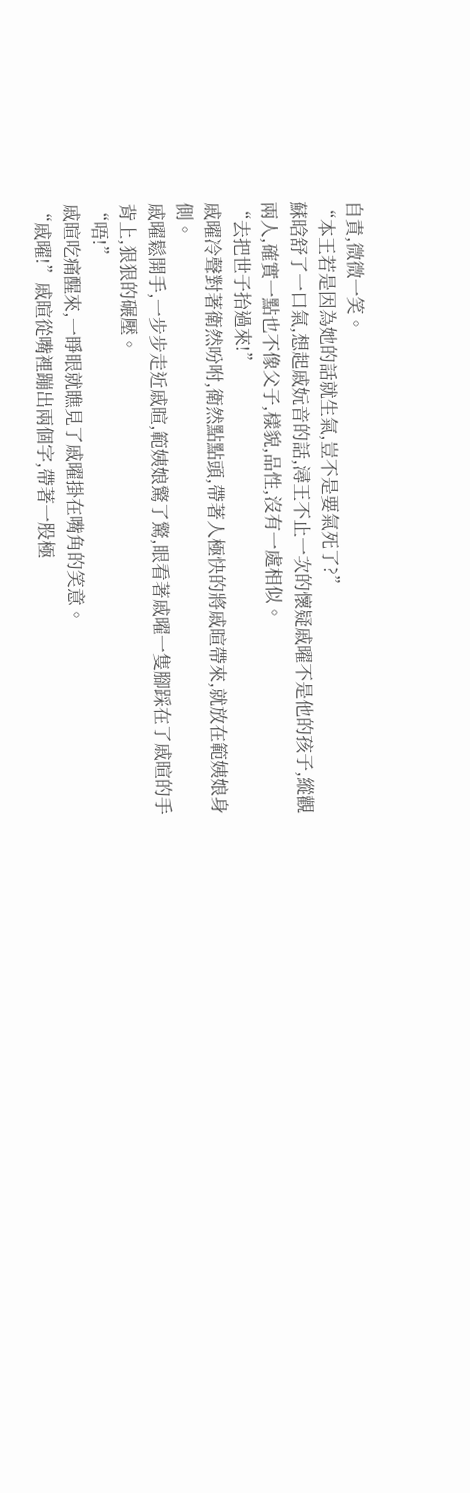自責,微微一笑。
“本王若是因為她的話就生氣,豈不是要氣死了?”
蘇晗舒了一口氣,想起戚妧音的話,潯王不止一次的懷疑戚曜不是他的孩子,縱觀兩人,確實一點也不像父子,樣貌,品性,沒有一處相似。
“去把世子抬過來!”
戚曜冷聲對著衛然吩咐,衛然點點頭,帶著人極快的將戚暄帶來,就放在範姨娘身側。
戚曜鬆開手,一步步走近戚暄,範姨娘驚了驚,眼看著戚曜一隻腳踩在了戚暄的手背上,狠狠的碾壓。
“唔!”
戚暄吃痛醒來,一睜眼就瞧見了戚曜掛在嘴角的笑意。
“戚曜!”戚暄從嘴裡蹦出兩個字,帶著一股極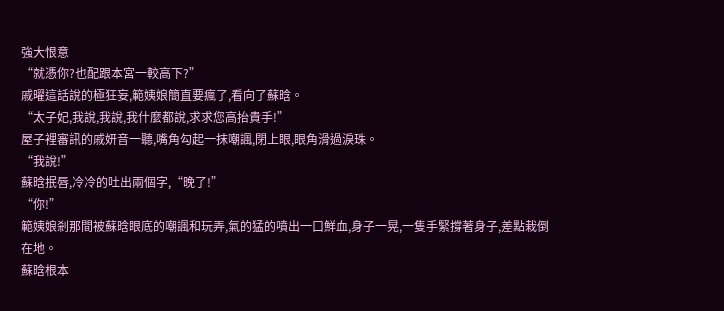強大恨意
“就憑你?也配跟本宮一較高下?”
戚曜這話說的極狂妄,範姨娘簡直要瘋了,看向了蘇晗。
“太子妃,我說,我說,我什麼都說,求求您高抬貴手!”
屋子裡審訊的戚妍音一聽,嘴角勾起一抹嘲諷,閉上眼,眼角滑過淚珠。
“我說!”
蘇晗抿唇,冷冷的吐出兩個字,“晚了!”
“你!”
範姨娘剎那間被蘇晗眼底的嘲諷和玩弄,氣的猛的噴出一口鮮血,身子一晃,一隻手緊撐著身子,差點栽倒在地。
蘇晗根本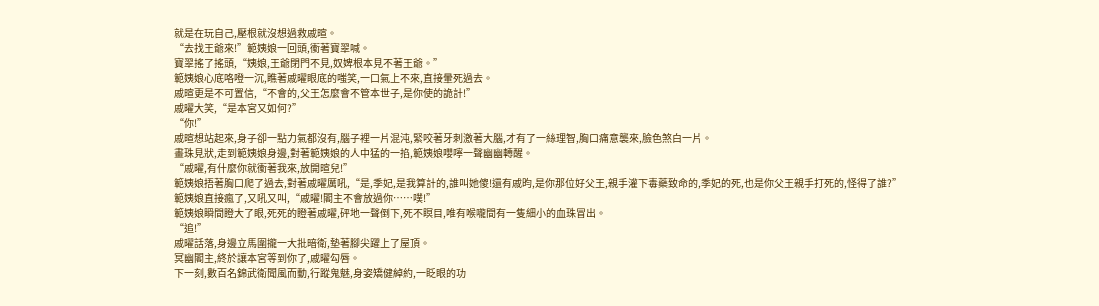就是在玩自己,壓根就沒想過救戚暄。
“去找王爺來!”範姨娘一回頭,衝著寶翠喊。
寶翠搖了搖頭,“姨娘,王爺閉門不見,奴婢根本見不著王爺。”
範姨娘心底咯噔一沉,瞧著戚曜眼底的嗤笑,一口氣上不來,直接暈死過去。
戚暄更是不可置信,“不會的,父王怎麼會不管本世子,是你使的詭計!”
戚曜大笑,“是本宮又如何?”
“你!”
戚暄想站起來,身子卻一點力氣都沒有,腦子裡一片混沌,緊咬著牙刺激著大腦,才有了一絲理智,胸口痛意襲來,臉色煞白一片。
畫珠見狀,走到範姨娘身邊,對著範姨娘的人中猛的一掐,範姨娘嚶嚀一聲幽幽轉醒。
“戚曜,有什麼你就衝著我來,放開暄兒!”
範姨娘捂著胸口爬了過去,對著戚曜厲吼,“是,季妃,是我算計的,誰叫她傻!還有戚昀,是你那位好父王,親手灌下毒藥致命的,季妃的死,也是你父王親手打死的,怪得了誰?”
範姨娘直接瘋了,又吼又叫,“戚曜!閣主不會放過你……噗!”
範姨娘瞬間瞪大了眼,死死的瞪著戚曜,砰地一聲倒下,死不瞑目,唯有喉嚨間有一隻細小的血珠冒出。
“追!”
戚曜話落,身邊立馬圍攏一大批暗衛,墊著腳尖躍上了屋頂。
冥幽閣主,終於讓本宮等到你了,戚曜勾唇。
下一刻,數百名錦武衛聞風而動,行蹤鬼魅,身姿矯健綽約,一眨眼的功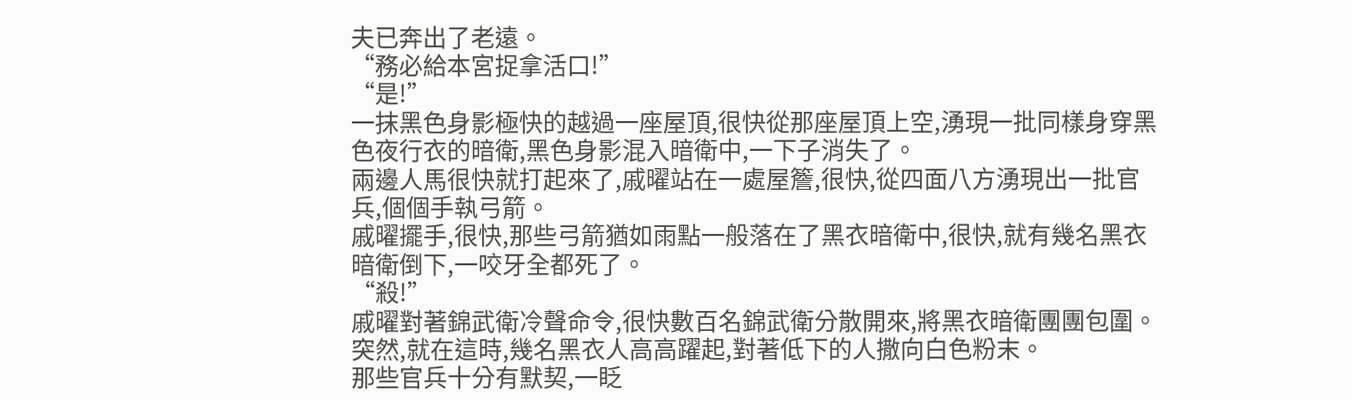夫已奔出了老遠。
“務必給本宮捉拿活口!”
“是!”
一抹黑色身影極快的越過一座屋頂,很快從那座屋頂上空,湧現一批同樣身穿黑色夜行衣的暗衛,黑色身影混入暗衛中,一下子消失了。
兩邊人馬很快就打起來了,戚曜站在一處屋簷,很快,從四面八方湧現出一批官兵,個個手執弓箭。
戚曜擺手,很快,那些弓箭猶如雨點一般落在了黑衣暗衛中,很快,就有幾名黑衣暗衛倒下,一咬牙全都死了。
“殺!”
戚曜對著錦武衛冷聲命令,很快數百名錦武衛分散開來,將黑衣暗衛團團包圍。
突然,就在這時,幾名黑衣人高高躍起,對著低下的人撒向白色粉末。
那些官兵十分有默契,一眨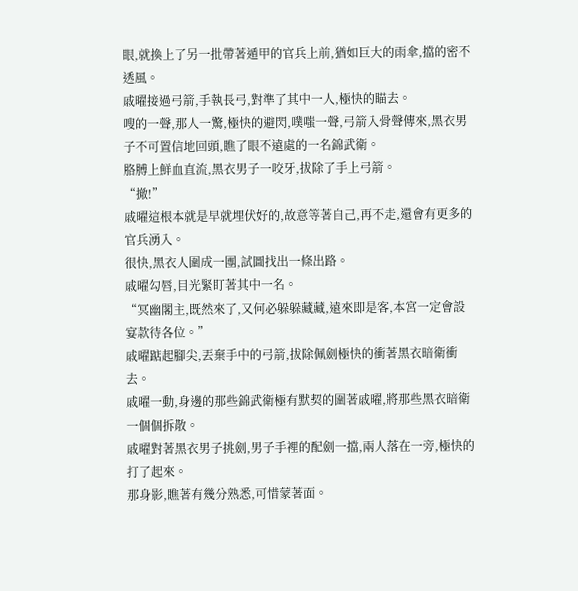眼,就換上了另一批帶著遁甲的官兵上前,猶如巨大的雨傘,擋的密不透風。
戚曜接過弓箭,手執長弓,對準了其中一人,極快的瞄去。
嗖的一聲,那人一驚,極快的避閃,噗嗤一聲,弓箭入骨聲傳來,黑衣男子不可置信地回頭,瞧了眼不遠處的一名錦武衛。
胳膊上鮮血直流,黑衣男子一咬牙,拔除了手上弓箭。
“撤!”
戚曜這根本就是早就埋伏好的,故意等著自己,再不走,還會有更多的官兵湧入。
很快,黑衣人圍成一團,試圖找出一條出路。
戚曜勾唇,目光緊盯著其中一名。
“冥幽閣主,既然來了,又何必躲躲藏藏,遠來即是客,本宮一定會設宴款待各位。”
戚曜踮起腳尖,丟棄手中的弓箭,拔除佩劍極快的衝著黑衣暗衛衝去。
戚曜一動,身邊的那些錦武衛極有默契的圍著戚曜,將那些黑衣暗衛一個個拆散。
戚曜對著黑衣男子挑劍,男子手裡的配劍一擋,兩人落在一旁,極快的打了起來。
那身影,瞧著有幾分熟悉,可惜蒙著面。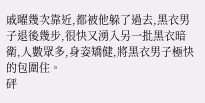戚曜幾次靠近,都被他躲了過去,黑衣男子退後幾步,很快又湧入另一批黑衣暗衛,人數眾多,身姿矯健,將黑衣男子極快的包圍住。
砰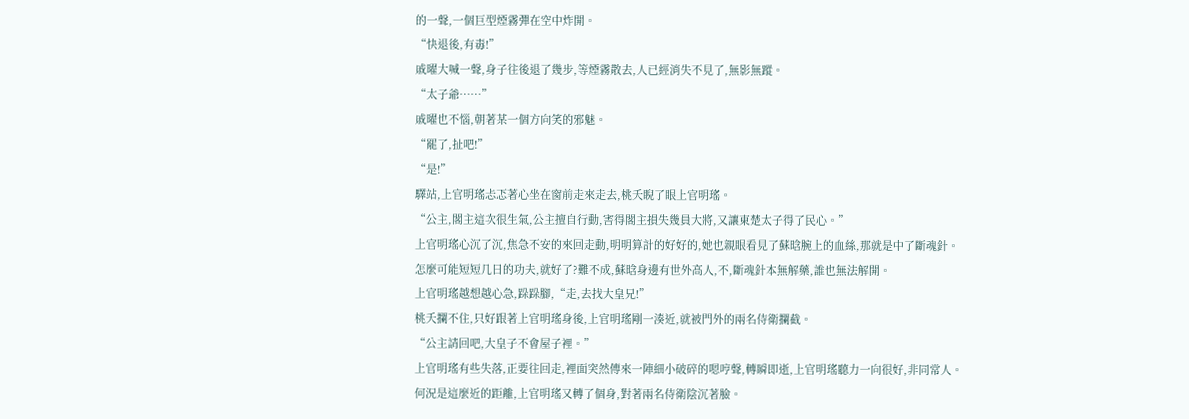的一聲,一個巨型煙霧彈在空中炸開。
“快退後,有毒!”
戚曜大喊一聲,身子往後退了幾步,等煙霧散去,人已經消失不見了,無影無蹤。
“太子爺……”
戚曜也不惱,朝著某一個方向笑的邪魅。
“罷了,扯吧!”
“是!”
驛站,上官明瑤忐忑著心坐在窗前走來走去,桃夭睨了眼上官明瑤。
“公主,閣主這次很生氣,公主擅自行動,害得閣主損失幾員大將,又讓東楚太子得了民心。”
上官明瑤心沉了沉,焦急不安的來回走動,明明算計的好好的,她也親眼看見了蘇晗腕上的血絲,那就是中了斷魂針。
怎麼可能短短几日的功夫,就好了?難不成,蘇晗身邊有世外高人,不,斷魂針本無解藥,誰也無法解開。
上官明瑤越想越心急,跺跺腳,“走,去找大皇兄!”
桃夭攔不住,只好跟著上官明瑤身後,上官明瑤剛一湊近,就被門外的兩名侍衛攔截。
“公主請回吧,大皇子不會屋子裡。”
上官明瑤有些失落,正要往回走,裡面突然傳來一陣細小破碎的嗯哼聲,轉瞬即逝,上官明瑤聽力一向很好,非同常人。
何況是這麼近的距離,上官明瑤又轉了個身,對著兩名侍衛陰沉著臉。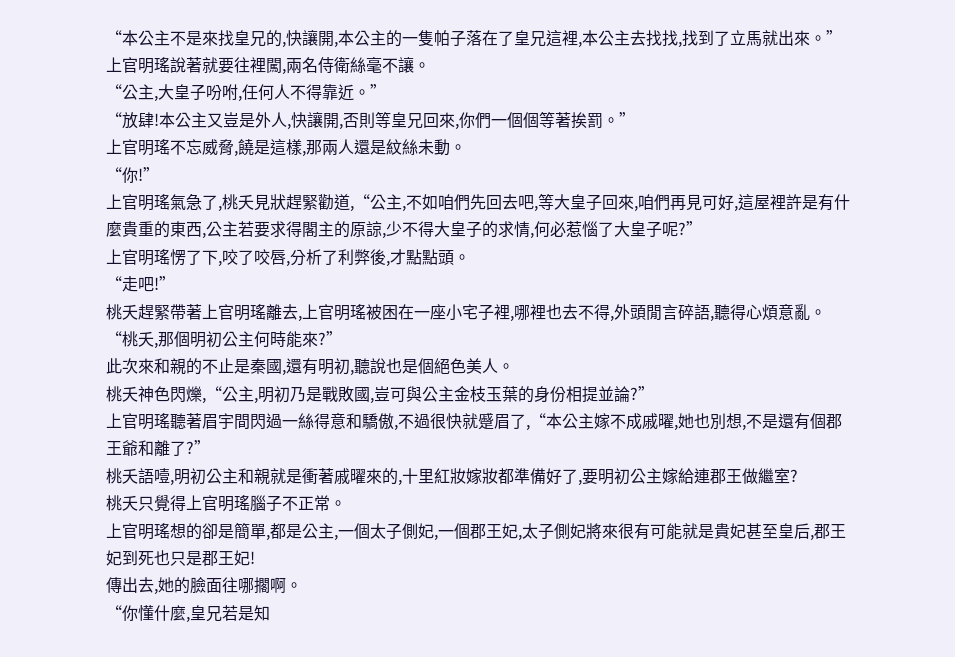“本公主不是來找皇兄的,快讓開,本公主的一隻帕子落在了皇兄這裡,本公主去找找,找到了立馬就出來。”
上官明瑤說著就要往裡闖,兩名侍衛絲毫不讓。
“公主,大皇子吩咐,任何人不得靠近。”
“放肆!本公主又豈是外人,快讓開,否則等皇兄回來,你們一個個等著挨罰。”
上官明瑤不忘威脅,饒是這樣,那兩人還是紋絲未動。
“你!”
上官明瑤氣急了,桃夭見狀趕緊勸道,“公主,不如咱們先回去吧,等大皇子回來,咱們再見可好,這屋裡許是有什麼貴重的東西,公主若要求得閣主的原諒,少不得大皇子的求情,何必惹惱了大皇子呢?”
上官明瑤愣了下,咬了咬唇,分析了利弊後,才點點頭。
“走吧!”
桃夭趕緊帶著上官明瑤離去,上官明瑤被困在一座小宅子裡,哪裡也去不得,外頭閒言碎語,聽得心煩意亂。
“桃夭,那個明初公主何時能來?”
此次來和親的不止是秦國,還有明初,聽說也是個絕色美人。
桃夭神色閃爍,“公主,明初乃是戰敗國,豈可與公主金枝玉葉的身份相提並論?”
上官明瑤聽著眉宇間閃過一絲得意和驕傲,不過很快就蹙眉了,“本公主嫁不成戚曜,她也別想,不是還有個郡王爺和離了?”
桃夭語噎,明初公主和親就是衝著戚曜來的,十里紅妝嫁妝都準備好了,要明初公主嫁給連郡王做繼室?
桃夭只覺得上官明瑤腦子不正常。
上官明瑤想的卻是簡單,都是公主,一個太子側妃,一個郡王妃,太子側妃將來很有可能就是貴妃甚至皇后,郡王妃到死也只是郡王妃!
傳出去,她的臉面往哪擱啊。
“你懂什麼,皇兄若是知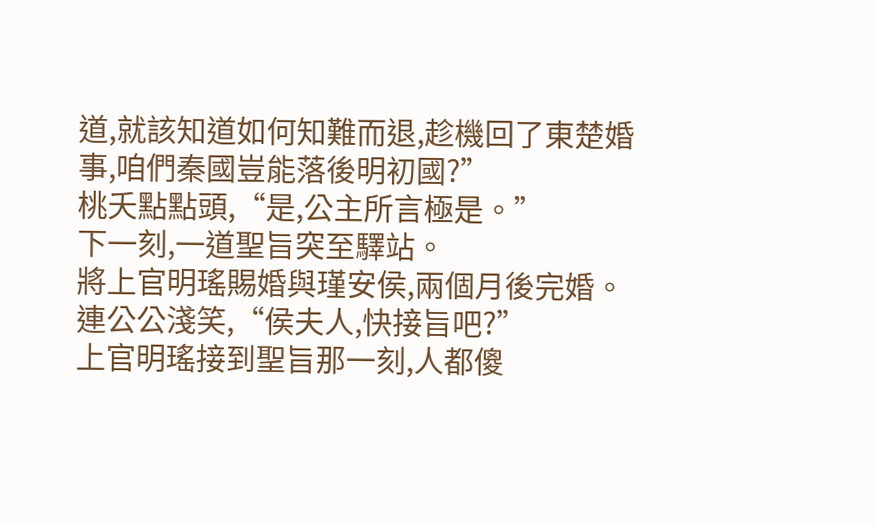道,就該知道如何知難而退,趁機回了東楚婚事,咱們秦國豈能落後明初國?”
桃夭點點頭,“是,公主所言極是。”
下一刻,一道聖旨突至驛站。
將上官明瑤賜婚與瑾安侯,兩個月後完婚。
連公公淺笑,“侯夫人,快接旨吧?”
上官明瑤接到聖旨那一刻,人都傻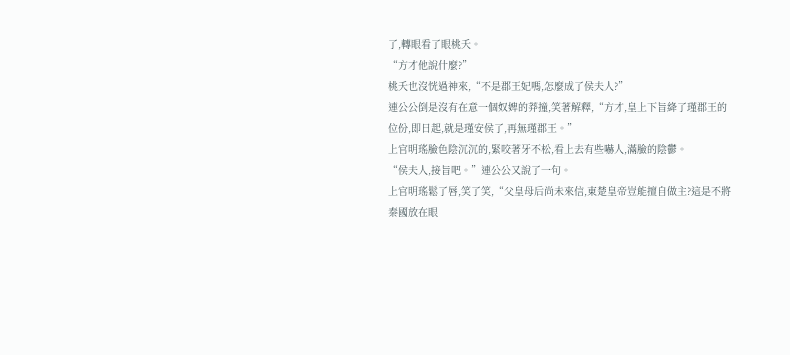了,轉眼看了眼桃夭。
“方才他說什麼?”
桃夭也沒恍過神來,“不是郡王妃嗎,怎麼成了侯夫人?”
連公公倒是沒有在意一個奴婢的莽撞,笑著解釋,“方才,皇上下旨絳了瑾郡王的位份,即日起,就是瑾安侯了,再無瑾郡王。”
上官明瑤臉色陰沉沉的,緊咬著牙不松,看上去有些嚇人,滿臉的陰鬱。
“侯夫人,接旨吧。”連公公又說了一句。
上官明瑤鬆了唇,笑了笑,“父皇母后尚未來信,東楚皇帝豈能擅自做主?這是不將秦國放在眼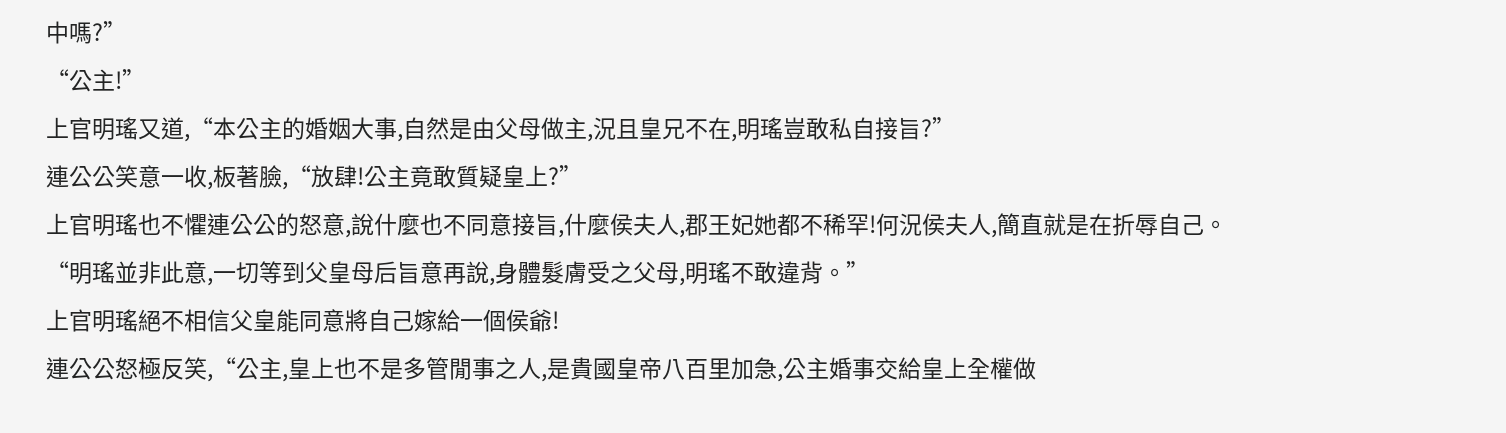中嗎?”
“公主!”
上官明瑤又道,“本公主的婚姻大事,自然是由父母做主,況且皇兄不在,明瑤豈敢私自接旨?”
連公公笑意一收,板著臉,“放肆!公主竟敢質疑皇上?”
上官明瑤也不懼連公公的怒意,說什麼也不同意接旨,什麼侯夫人,郡王妃她都不稀罕!何況侯夫人,簡直就是在折辱自己。
“明瑤並非此意,一切等到父皇母后旨意再說,身體髮膚受之父母,明瑤不敢違背。”
上官明瑤絕不相信父皇能同意將自己嫁給一個侯爺!
連公公怒極反笑,“公主,皇上也不是多管閒事之人,是貴國皇帝八百里加急,公主婚事交給皇上全權做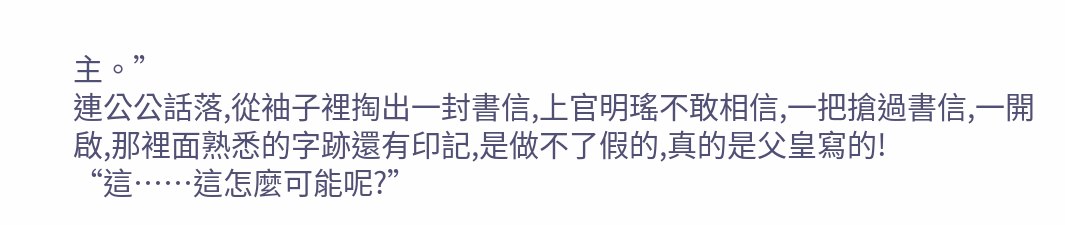主。”
連公公話落,從袖子裡掏出一封書信,上官明瑤不敢相信,一把搶過書信,一開啟,那裡面熟悉的字跡還有印記,是做不了假的,真的是父皇寫的!
“這……這怎麼可能呢?”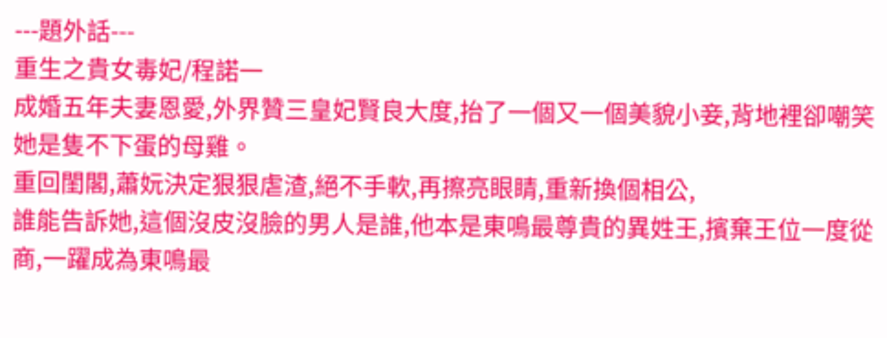---題外話---
重生之貴女毒妃/程諾一
成婚五年夫妻恩愛,外界贊三皇妃賢良大度,抬了一個又一個美貌小妾,背地裡卻嘲笑她是隻不下蛋的母雞。
重回閨閣,蕭妧決定狠狠虐渣,絕不手軟,再擦亮眼睛,重新換個相公,
誰能告訴她,這個沒皮沒臉的男人是誰,他本是東鳴最尊貴的異姓王,擯棄王位一度從商,一躍成為東鳴最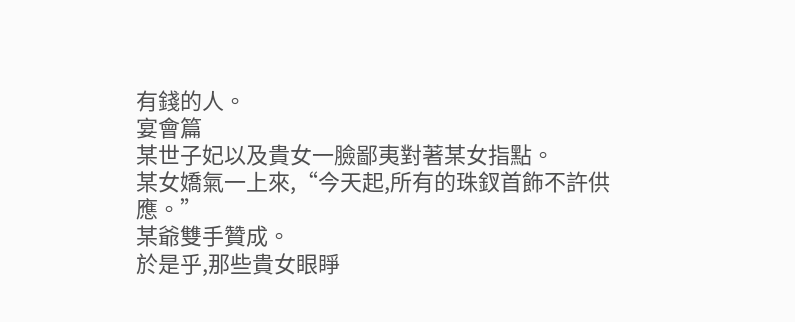有錢的人。
宴會篇
某世子妃以及貴女一臉鄙夷對著某女指點。
某女嬌氣一上來,“今天起,所有的珠釵首飾不許供應。”
某爺雙手贊成。
於是乎,那些貴女眼睜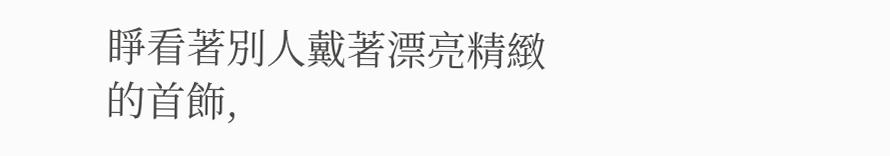睜看著別人戴著漂亮精緻的首飾,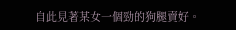自此見著某女一個勁的狗腿賣好。